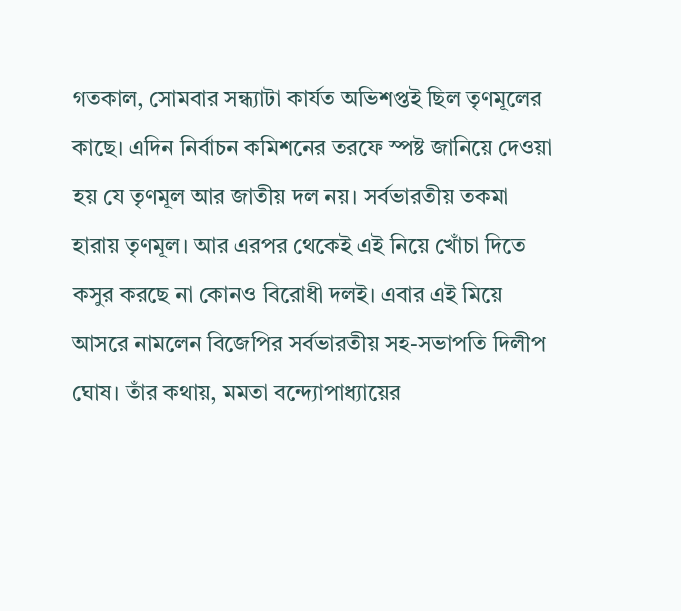গতকাল, সোমবার সন্ধ্যাটা কার্যত অভিশপ্তই ছিল তৃণমূলের কাছে। এদিন নির্বাচন কমিশনের তরফে স্পষ্ট জানিয়ে দেওয়া হয় যে তৃণমূল আর জাতীয় দল নয়। সর্বভারতীয় তকমা হারায় তৃণমূল। আর এরপর থেকেই এই নিয়ে খোঁচা দিতে কসুর করছে না কোনও বিরোধী দলই। এবার এই মিয়ে আসরে নামলেন বিজেপির সর্বভারতীয় সহ-সভাপতি দিলীপ ঘোষ। তাঁর কথায়, মমতা বন্দ্যোপাধ্যায়ের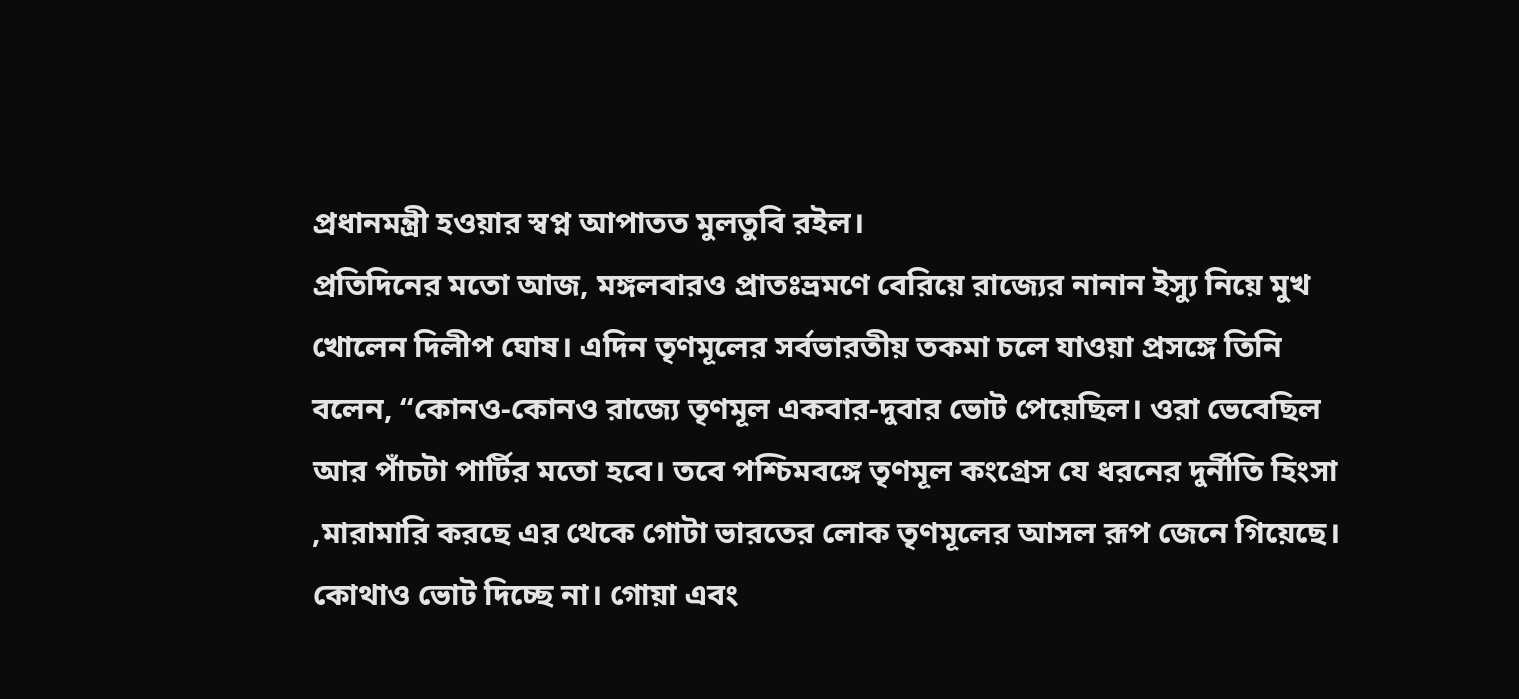প্রধানমন্ত্রী হওয়ার স্বপ্ন আপাতত মুলতুবি রইল।
প্রতিদিনের মতো আজ, মঙ্গলবারও প্রাতঃভ্রমণে বেরিয়ে রাজ্যের নানান ইস্যু নিয়ে মুখ খোলেন দিলীপ ঘোষ। এদিন তৃণমূলের সর্বভারতীয় তকমা চলে যাওয়া প্রসঙ্গে তিনি বলেন, “কোনও-কোনও রাজ্যে তৃণমূল একবার-দুবার ভোট পেয়েছিল। ওরা ভেবেছিল আর পাঁচটা পার্টির মতো হবে। তবে পশ্চিমবঙ্গে তৃণমূল কংগ্রেস যে ধরনের দুর্নীতি হিংসা ,মারামারি করছে এর থেকে গোটা ভারতের লোক তৃণমূলের আসল রূপ জেনে গিয়েছে। কোথাও ভোট দিচ্ছে না। গোয়া এবং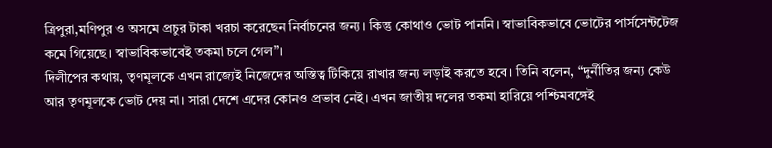ত্রিপুরা,মণিপুর ও অসমে প্রচুর টাকা খরচা করেছেন নির্বাচনের জন্য। কিন্তু কোথাও ভোট পাননি। স্বাভাবিকভাবে ভোটের পার্সসেন্টটেজ কমে গিয়েছে। স্বাভাবিকভাবেই তকমা চলে গেল”।
দিলীপের কথায়, তৃণমূলকে এখন রাজ্যেই নিজেদের অস্তিত্ব টিকিয়ে রাখার জন্য লড়াই করতে হবে। তিনি বলেন, “দুর্নীতির জন্য কেউ আর তৃণমূলকে ভোট দেয় না। সারা দেশে এদের কোনও প্রভাব নেই। এখন জাতীয় দলের তকমা হারিয়ে পশ্চিমবঙ্গেই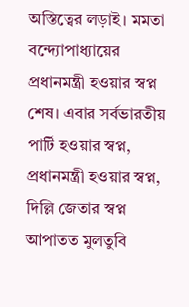অস্তিত্বের লড়াই। মমতা বন্দ্যোপাধ্যায়ের প্রধানমন্ত্রী হওয়ার স্বপ্ন শেষ। এবার সর্বভারতীয় পার্টি হওয়ার স্বপ্ন, প্রধানমন্ত্রী হওয়ার স্বপ্ন, দিল্লি জেতার স্বপ্ন আপাতত মুলতুবি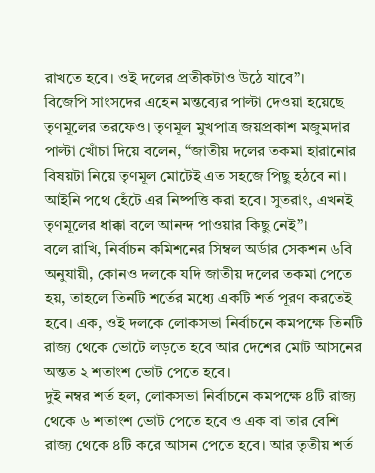রাখতে হবে। ওই দলের প্রতীকটাও উঠে যাবে”।
বিজেপি সাংসদের এহেন মন্তব্যের পাল্টা দেওয়া হয়েছে তৃণমূলের তরফেও। তৃণমূল মুখপাত্র জয়প্রকাশ মজুমদার পাল্টা খোঁচা দিয়ে বলেন, “জাতীয় দলের তকমা হারানোর বিষয়টা নিয়ে তৃণমূল মোটেই এত সহজে পিছু হঠবে না। আইনি পথে হেঁটে এর নিষ্পত্তি করা হবে। সুতরাং, এখনই তৃণমূলের ধাক্কা বলে আনন্দ পাওয়ার কিছু নেই”।
বলে রাখি, নির্বাচন কমিশনের সিম্বল অর্ডার সেকশন ৬বি অনুযায়ী, কোনও দলকে যদি জাতীয় দলের তকমা পেতে হয়, তাহলে তিনটি শর্তের মধ্যে একটি শর্ত পূরণ করতেই হবে। এক, ওই দলকে লোকসভা নির্বাচনে কমপক্ষে তিনটি রাজ্য থেকে ভোটে লড়তে হবে আর দেশের মোট আসনের অন্তত ২ শতাংশ ভোট পেতে হবে।
দুই নম্বর শর্ত হল, লোকসভা নির্বাচনে কমপক্ষে ৪টি রাজ্য থেকে ৬ শতাংশ ভোট পেতে হবে ও এক বা তার বেশি রাজ্য থেকে ৪টি করে আসন পেতে হবে। আর তৃতীয় শর্ত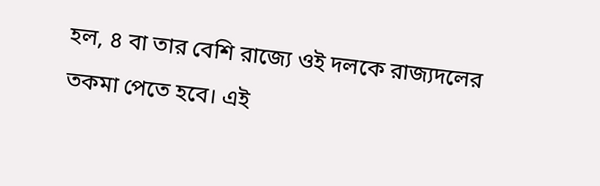হল, ৪ বা তার বেশি রাজ্যে ওই দলকে রাজ্যদলের তকমা পেতে হবে। এই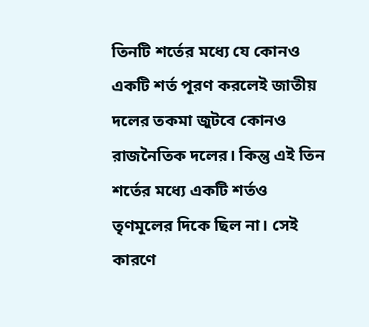তিনটি শর্তের মধ্যে যে কোনও একটি শর্ত পূরণ করলেই জাতীয় দলের তকমা জুটবে কোনও রাজনৈতিক দলের। কিন্তু এই তিন শর্তের মধ্যে একটি শর্তও তৃণমূলের দিকে ছিল না। সেই কারণে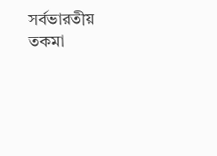সর্বভারতীয় তকমা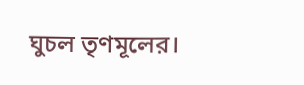ঘুচল তৃণমূলের।